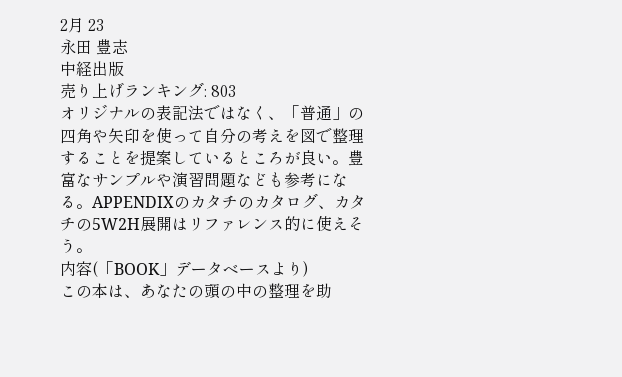2月 23
永田 豊志
中経出版
売り上げランキング: 803
オリジナルの表記法ではなく、「普通」の四角や矢印を使って自分の考えを図で整理することを提案しているところが良い。豊富なサンプルや演習問題なども参考になる。APPENDIXのカタチのカタログ、カタチの5W2H展開はリファレンス的に使えそう。
内容(「BOOK」データベースより)
この本は、あなたの頭の中の整理を助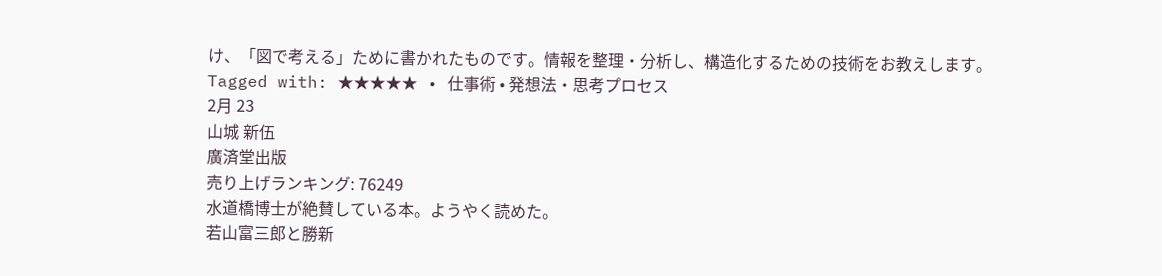け、「図で考える」ために書かれたものです。情報を整理・分析し、構造化するための技術をお教えします。
Tagged with: ★★★★★ • 仕事術 • 発想法・思考プロセス
2月 23
山城 新伍
廣済堂出版
売り上げランキング: 76249
水道橋博士が絶賛している本。ようやく読めた。
若山富三郎と勝新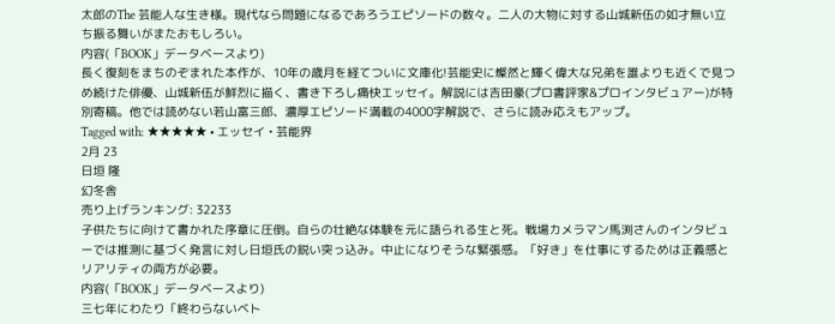太郎のThe 芸能人な生き様。現代なら問題になるであろうエピソードの数々。二人の大物に対する山城新伍の如才無い立ち振る舞いがまたおもしろい。
内容(「BOOK」データベースより)
長く復刻をまちのぞまれた本作が、10年の歳月を経てついに文庫化!芸能史に燦然と輝く偉大な兄弟を誰よりも近くで見つめ続けた俳優、山城新伍が鮮烈に描く、書き下ろし痛快エッセイ。解説には吉田豪(プロ書評家&プロインタビュアー)が特別寄稿。他では読めない若山富三郎、濃厚エピソード満載の4000字解説で、さらに読み応えもアップ。
Tagged with: ★★★★★ • エッセイ • 芸能界
2月 23
日垣 隆
幻冬舎
売り上げランキング: 32233
子供たちに向けて書かれた序章に圧倒。自らの壮絶な体験を元に語られる生と死。戦場カメラマン馬渕さんのインタビューでは推測に基づく発言に対し日垣氏の鋭い突っ込み。中止になりそうな緊張感。「好き」を仕事にするためは正義感とリアリティの両方が必要。
内容(「BOOK」データベースより)
三七年にわたり「終わらないベト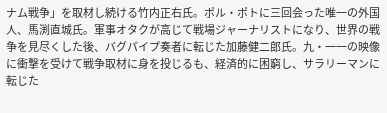ナム戦争」を取材し続ける竹内正右氏。ポル・ポトに三回会った唯一の外国人、馬渕直城氏。軍事オタクが高じて戦場ジャーナリストになり、世界の戦争を見尽くした後、バグパイプ奏者に転じた加藤健二郎氏。九・一一の映像に衝撃を受けて戦争取材に身を投じるも、経済的に困窮し、サラリーマンに転じた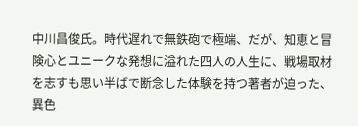中川昌俊氏。時代遅れで無鉄砲で極端、だが、知恵と冒険心とユニークな発想に溢れた四人の人生に、戦場取材を志すも思い半ばで断念した体験を持つ著者が迫った、異色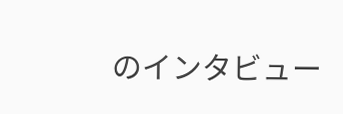のインタビュー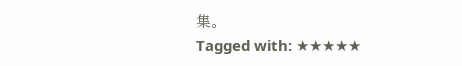集。
Tagged with: ★★★★★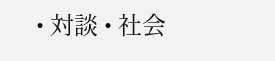• 対談 • 社会